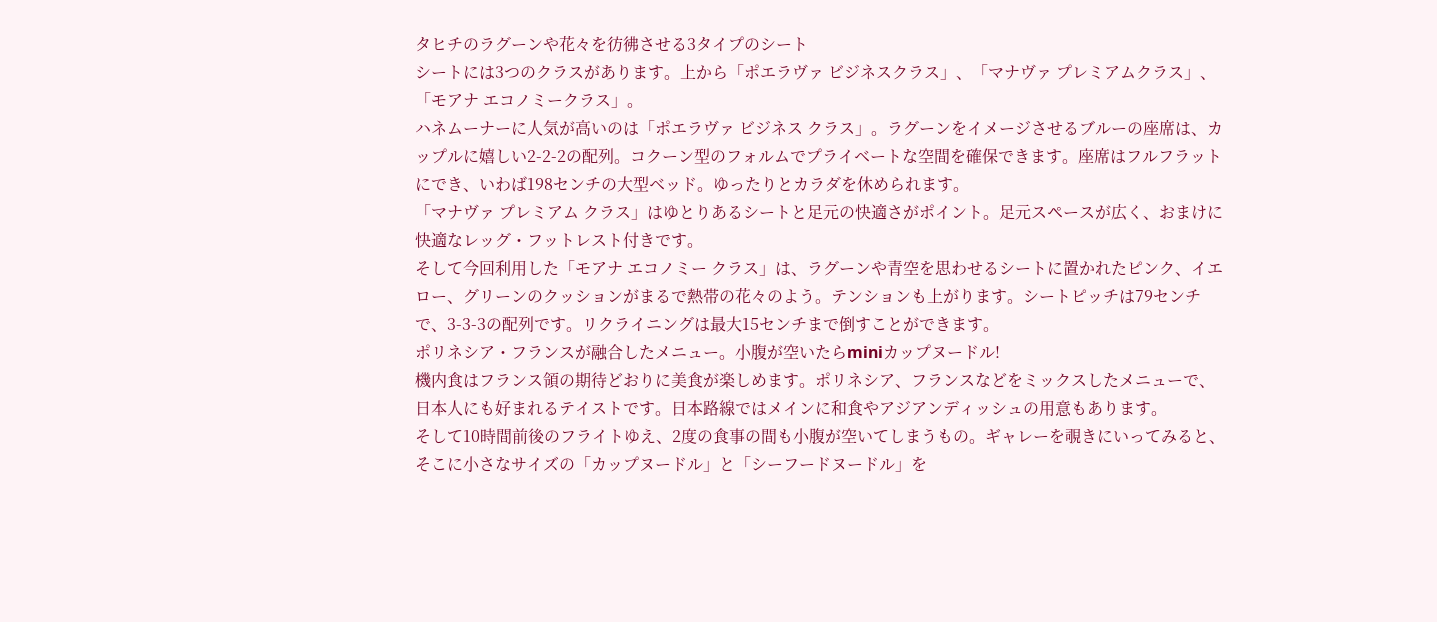タヒチのラグーンや花々を彷彿させる3タイプのシート
シートには3つのクラスがあります。上から「ポエラヴァ ビジネスクラス」、「マナヴァ プレミアムクラス」、「モアナ エコノミークラス」。
ハネムーナーに人気が高いのは「ポエラヴァ ビジネス クラス」。ラグーンをイメージさせるブルーの座席は、カップルに嬉しい2-2-2の配列。コクーン型のフォルムでプライベートな空間を確保できます。座席はフルフラットにでき、いわば198センチの大型ベッド。ゆったりとカラダを休められます。
「マナヴァ プレミアム クラス」はゆとりあるシートと足元の快適さがポイント。足元スペースが広く、おまけに快適なレッグ・フットレスト付きです。
そして今回利用した「モアナ エコノミー クラス」は、ラグーンや青空を思わせるシートに置かれたピンク、イエロー、グリーンのクッションがまるで熱帯の花々のよう。テンションも上がります。シートピッチは79センチで、3-3-3の配列です。リクライニングは最大15センチまで倒すことができます。
ポリネシア・フランスが融合したメニュー。小腹が空いたらminiカップヌードル!
機内食はフランス領の期待どおりに美食が楽しめます。ポリネシア、フランスなどをミックスしたメニューで、日本人にも好まれるテイストです。日本路線ではメインに和食やアジアンディッシュの用意もあります。
そして10時間前後のフライトゆえ、2度の食事の間も小腹が空いてしまうもの。ギャレーを覗きにいってみると、そこに小さなサイズの「カップヌードル」と「シーフードヌードル」を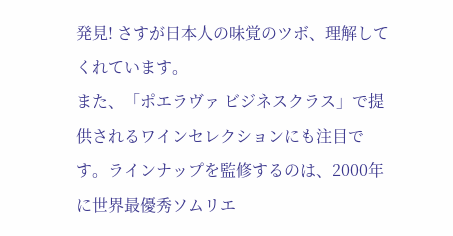発見! さすが日本人の味覚のツボ、理解してくれています。
また、「ポエラヴァ ビジネスクラス」で提供されるワインセレクションにも注目です。ラインナップを監修するのは、2000年に世界最優秀ソムリエ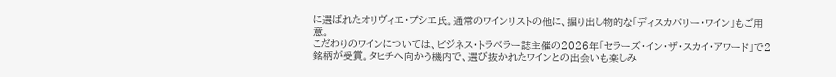に選ばれたオリヴィエ・プシエ氏。通常のワインリストの他に、掘り出し物的な「ディスカバリー・ワイン」もご用意。
こだわりのワインについては、ビジネス・トラベラー誌主催の2026年「セラーズ・イン・ザ・スカイ・アワード」で2銘柄が受賞。タヒチへ向かう機内で、選び抜かれたワインとの出会いも楽しみ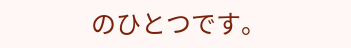のひとつです。